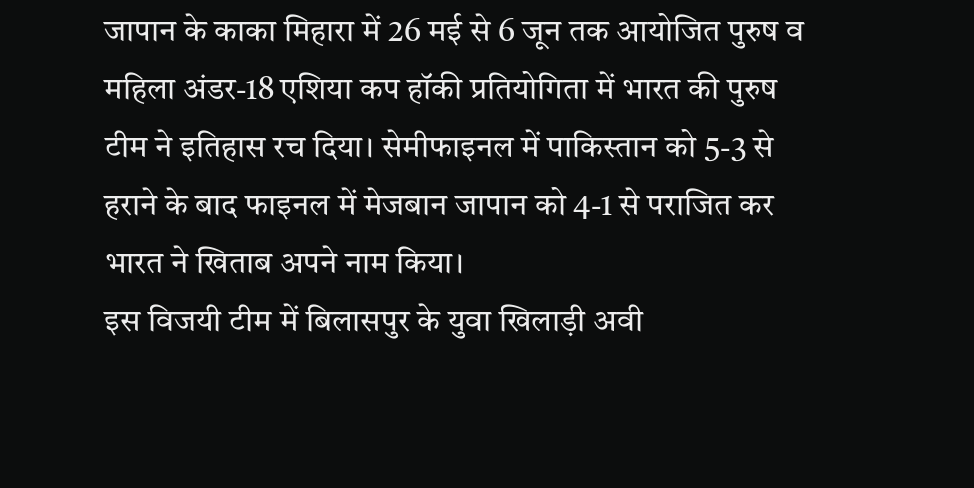जापान के काका मिहारा में 26 मई से 6 जून तक आयोजित पुरुष व महिला अंडर-18 एशिया कप हॉकी प्रतियोगिता में भारत की पुरुष टीम ने इतिहास रच दिया। सेमीफाइनल में पाकिस्तान को 5-3 से हराने के बाद फाइनल में मेजबान जापान को 4-1 से पराजित कर भारत ने खिताब अपने नाम किया।
इस विजयी टीम में बिलासपुर के युवा खिलाड़ी अवी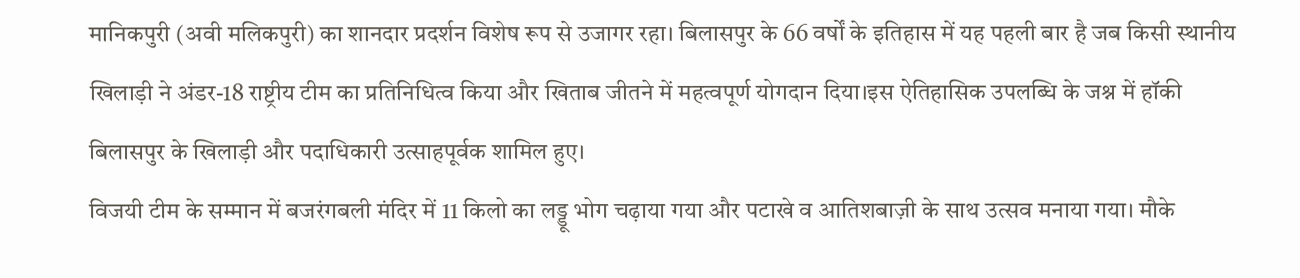मानिकपुरी (अवी मलिकपुरी) का शानदार प्रदर्शन विशेष रूप से उजागर रहा। बिलासपुर के 66 वर्षों के इतिहास में यह पहली बार है जब किसी स्थानीय खिलाड़ी ने अंडर-18 राष्ट्रीय टीम का प्रतिनिधित्व किया और खिताब जीतने में महत्वपूर्ण योगदान दिया।इस ऐतिहासिक उपलब्धि के जश्न में हॉकी बिलासपुर के खिलाड़ी और पदाधिकारी उत्साहपूर्वक शामिल हुए।
विजयी टीम के सम्मान में बजरंगबली मंदिर में 11 किलो का लड्डू भोग चढ़ाया गया और पटाखे व आतिशबाज़ी के साथ उत्सव मनाया गया। मौके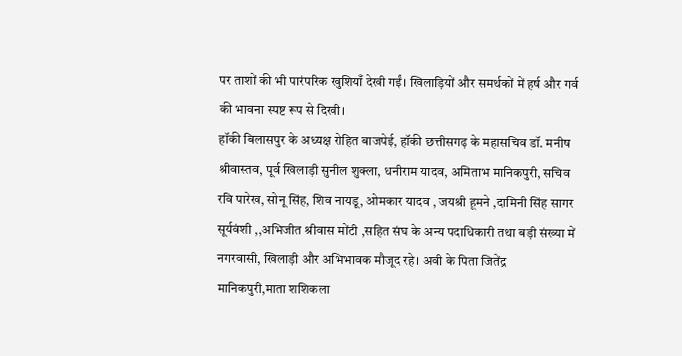पर ताशों की भी पारंपरिक खुशियाँ देखी गईं। खिलाड़ियों और समर्थकों में हर्ष और गर्व की भावना स्पष्ट रूप से दिखी।
हॉकी बिलासपुर के अध्यक्ष रोहित बाजपेई, हॉकी छत्तीसगढ़ के महासचिव डॉ. मनीष श्रीवास्तव, पूर्व खिलाड़ी सुनील शुक्ला, धनीराम यादव, अमिताभ मानिकपुरी, सचिव रवि पारेख, सोनू सिंह, शिव नायडू, ओमकार यादव , जयश्री हूमने ,दामिनी सिंह सागर सूर्यवंशी ,,अभिजीत श्रीवास मोंटी ,सहित संघ के अन्य पदाधिकारी तथा बड़ी संख्या में नगरवासी, खिलाड़ी और अभिभावक मौजूद रहे। अवी के पिता जितेंद्र मानिकपुरी,माता शशिकला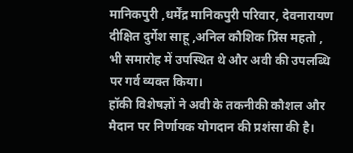मानिकपुरी ,धर्मेंद्र मानिकपुरी परिवार, देवनारायण दीक्षित दुर्गेश साहू ,अनिल कौशिक प्रिंस महतो , भी समारोह में उपस्थित थे और अवी की उपलब्धि पर गर्व व्यक्त किया।
हॉकी विशेषज्ञों ने अवी के तकनीकी कौशल और मैदान पर निर्णायक योगदान की प्रशंसा की है।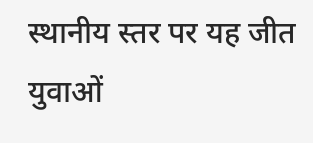स्थानीय स्तर पर यह जीत युवाओं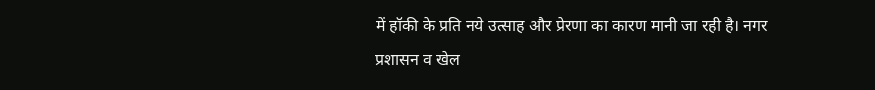में हॉकी के प्रति नये उत्साह और प्रेरणा का कारण मानी जा रही है। नगर प्रशासन व खेल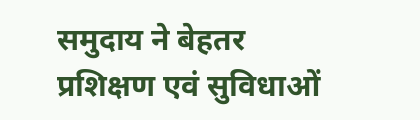समुदाय ने बेहतर प्रशिक्षण एवं सुविधाओं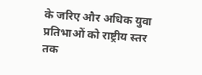के जरिए और अधिक युवा प्रतिभाओं को राष्ट्रीय स्तर तक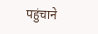पहुंचाने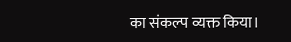का संकल्प व्यक्त किया।